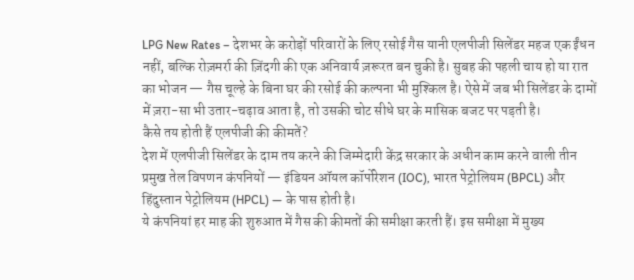LPG New Rates – देशभर के करोड़ों परिवारों के लिए रसोई गैस यानी एलपीजी सिलेंडर महज एक ईंधन नहीं, बल्कि रोज़मर्रा की ज़िंदगी की एक अनिवार्य ज़रूरत बन चुकी है। सुबह की पहली चाय हो या रात का भोजन — गैस चूल्हे के बिना घर की रसोई की कल्पना भी मुश्किल है। ऐसे में जब भी सिलेंडर के दामों में ज़रा-सा भी उतार-चढ़ाव आता है, तो उसकी चोट सीधे घर के मासिक बजट पर पड़ती है।
कैसे तय होती हैं एलपीजी की कीमतें?
देश में एलपीजी सिलेंडर के दाम तय करने की जिम्मेदारी केंद्र सरकार के अधीन काम करने वाली तीन प्रमुख तेल विपणन कंपनियों — इंडियन ऑयल कॉर्पोरेशन (IOC), भारत पेट्रोलियम (BPCL) और हिंदुस्तान पेट्रोलियम (HPCL) — के पास होती है।
ये कंपनियां हर माह की शुरुआत में गैस की कीमतों की समीक्षा करती हैं। इस समीक्षा में मुख्य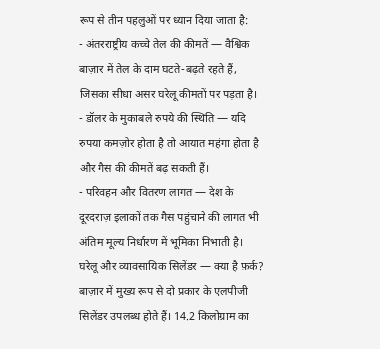रूप से तीन पहलुओं पर ध्यान दिया जाता है:
- अंतरराष्ट्रीय कच्चे तेल की कीमतें — वैश्विक बाज़ार में तेल के दाम घटते-बढ़ते रहते हैं, जिसका सीधा असर घरेलू कीमतों पर पड़ता है।
- डॉलर के मुकाबले रुपये की स्थिति — यदि रुपया कमज़ोर होता है तो आयात महंगा होता है और गैस की कीमतें बढ़ सकती हैं।
- परिवहन और वितरण लागत — देश के दूरदराज़ इलाकों तक गैस पहुंचाने की लागत भी अंतिम मूल्य निर्धारण में भूमिका निभाती है।
घरेलू और व्यावसायिक सिलेंडर — क्या है फ़र्क?
बाज़ार में मुख्य रूप से दो प्रकार के एलपीजी सिलेंडर उपलब्ध होते हैं। 14.2 किलोग्राम का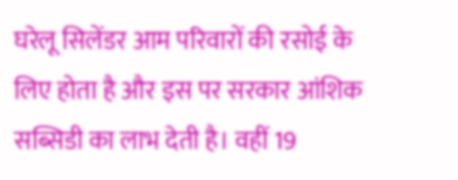घरेलू सिलेंडर आम परिवारों की रसोई के लिए होता है और इस पर सरकार आंशिक सब्सिडी का लाभ देती है। वहीं 19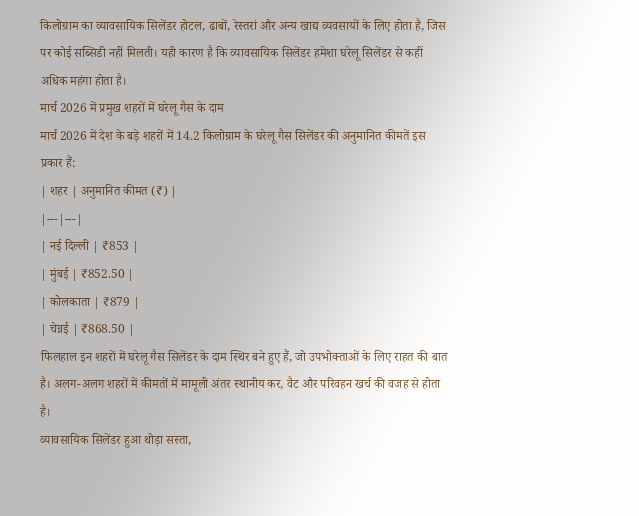किलोग्राम का व्यावसायिक सिलेंडर होटल, ढाबों, रेस्तरां और अन्य खाद्य व्यवसायों के लिए होता है, जिस पर कोई सब्सिडी नहीं मिलती। यही कारण है कि व्यावसायिक सिलेंडर हमेशा घरेलू सिलेंडर से कहीं अधिक महंगा होता है।
मार्च 2026 में प्रमुख शहरों में घरेलू गैस के दाम
मार्च 2026 में देश के बड़े शहरों में 14.2 किलोग्राम के घरेलू गैस सिलेंडर की अनुमानित कीमतें इस प्रकार हैं:
| शहर | अनुमानित कीमत (₹) |
|---|---|
| नई दिल्ली | ₹853 |
| मुंबई | ₹852.50 |
| कोलकाता | ₹879 |
| चेन्नई | ₹868.50 |
फिलहाल इन शहरों में घरेलू गैस सिलेंडर के दाम स्थिर बने हुए हैं, जो उपभोक्ताओं के लिए राहत की बात है। अलग-अलग शहरों में कीमतों में मामूली अंतर स्थानीय कर, वैट और परिवहन खर्च की वजह से होता है।
व्यावसायिक सिलेंडर हुआ थोड़ा सस्ता,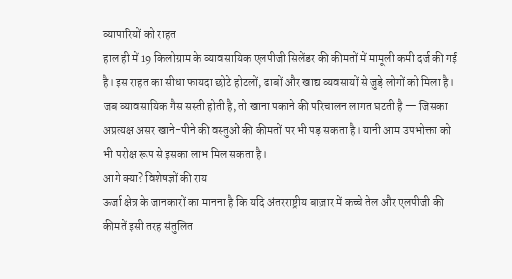व्यापारियों को राहत
हाल ही में 19 किलोग्राम के व्यावसायिक एलपीजी सिलेंडर की कीमतों में मामूली कमी दर्ज की गई है। इस राहत का सीधा फायदा छोटे होटलों, ढाबों और खाद्य व्यवसायों से जुड़े लोगों को मिला है। जब व्यावसायिक गैस सस्ती होती है, तो खाना पकाने की परिचालन लागत घटती है — जिसका अप्रत्यक्ष असर खाने-पीने की वस्तुओं की कीमतों पर भी पड़ सकता है। यानी आम उपभोक्ता को भी परोक्ष रूप से इसका लाभ मिल सकता है।
आगे क्या? विशेषज्ञों की राय
ऊर्जा क्षेत्र के जानकारों का मानना है कि यदि अंतरराष्ट्रीय बाज़ार में कच्चे तेल और एलपीजी की कीमतें इसी तरह संतुलित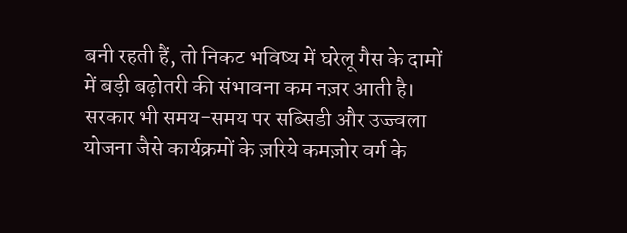बनी रहती हैं, तो निकट भविष्य में घरेलू गैस के दामों में बड़ी बढ़ोतरी की संभावना कम नज़र आती है। सरकार भी समय-समय पर सब्सिडी और उज्ज्वला योजना जैसे कार्यक्रमों के ज़रिये कमज़ोर वर्ग के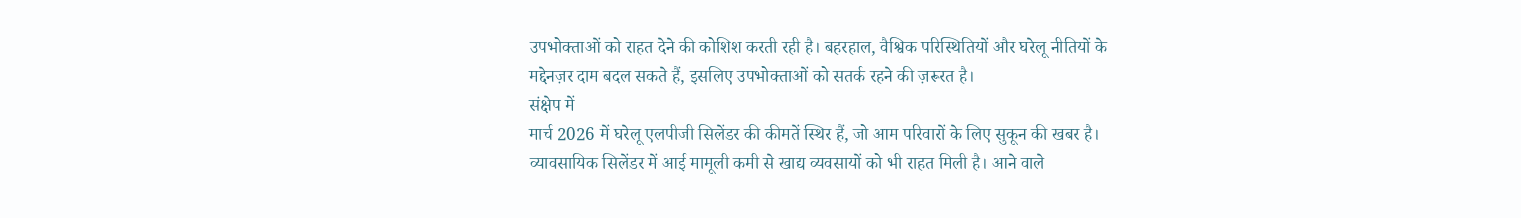उपभोक्ताओं को राहत देने की कोशिश करती रही है। बहरहाल, वैश्विक परिस्थितियों और घरेलू नीतियों के मद्देनज़र दाम बदल सकते हैं, इसलिए उपभोक्ताओं को सतर्क रहने की ज़रूरत है।
संक्षेप में
मार्च 2026 में घरेलू एलपीजी सिलेंडर की कीमतें स्थिर हैं, जो आम परिवारों के लिए सुकून की खबर है। व्यावसायिक सिलेंडर में आई मामूली कमी से खाद्य व्यवसायों को भी राहत मिली है। आने वाले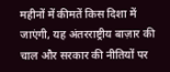महीनों में कीमतें किस दिशा में जाएंगी, यह अंतरराष्ट्रीय बाज़ार की चाल और सरकार की नीतियों पर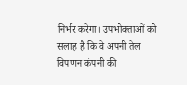निर्भर करेगा। उपभोक्ताओं को सलाह है कि वे अपनी तेल विपणन कंपनी की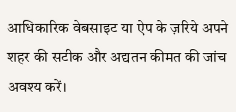आधिकारिक वेबसाइट या ऐप के ज़रिये अपने शहर की सटीक और अद्यतन कीमत की जांच अवश्य करें।